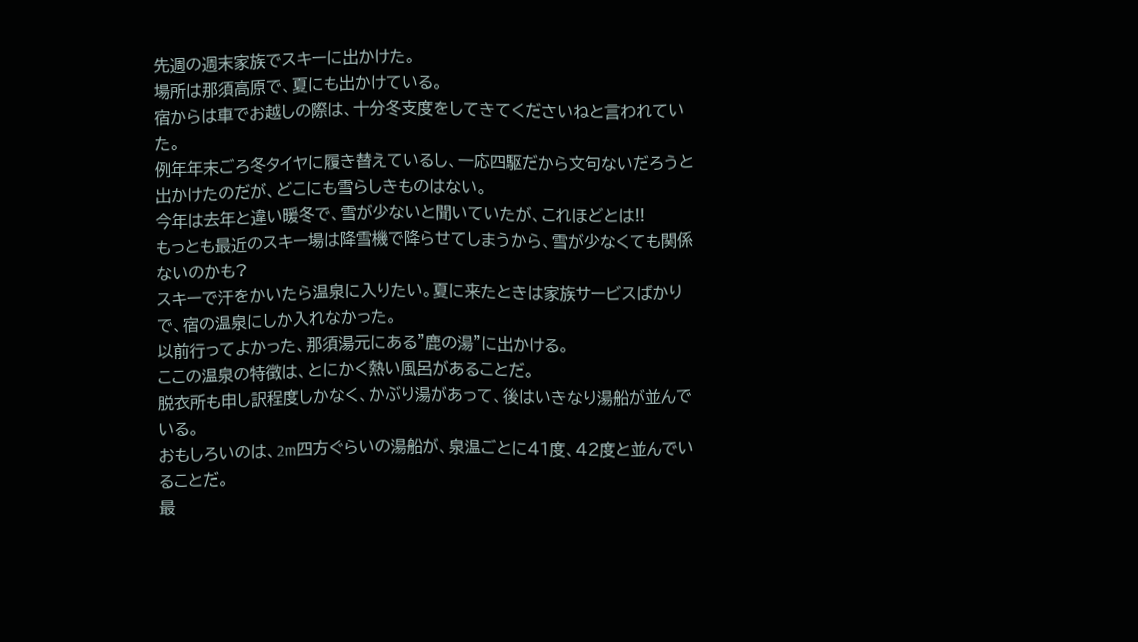先週の週末家族でスキーに出かけた。
場所は那須高原で、夏にも出かけている。
宿からは車でお越しの際は、十分冬支度をしてきてくださいねと言われていた。
例年年末ごろ冬タイヤに履き替えているし、一応四駆だから文句ないだろうと出かけたのだが、どこにも雪らしきものはない。
今年は去年と違い暖冬で、雪が少ないと聞いていたが、これほどとは!!
もっとも最近のスキー場は降雪機で降らせてしまうから、雪が少なくても関係ないのかも?
スキーで汗をかいたら温泉に入りたい。夏に来たときは家族サービスばかりで、宿の温泉にしか入れなかった。
以前行ってよかった、那須湯元にある”鹿の湯”に出かける。
ここの温泉の特徴は、とにかく熱い風呂があることだ。
脱衣所も申し訳程度しかなく、かぶり湯があって、後はいきなり湯船が並んでいる。
おもしろいのは、2m四方ぐらいの湯船が、泉温ごとに41度、42度と並んでいることだ。
最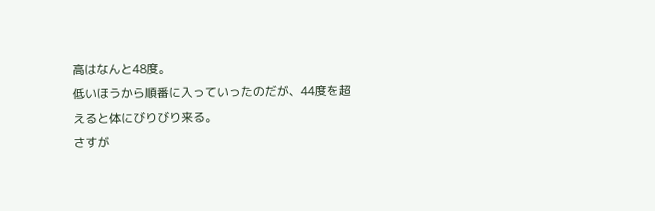高はなんと48度。
低いほうから順番に入っていったのだが、44度を超えると体にびりびり来る。
さすが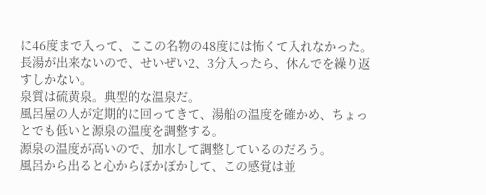に46度まで入って、ここの名物の48度には怖くて入れなかった。
長湯が出来ないので、せいぜい2、3分入ったら、休んでを繰り返すしかない。
泉質は硫黄泉。典型的な温泉だ。
風呂屋の人が定期的に回ってきて、湯船の温度を確かめ、ちょっとでも低いと源泉の温度を調整する。
源泉の温度が高いので、加水して調整しているのだろう。
風呂から出ると心からぽかぽかして、この感覚は並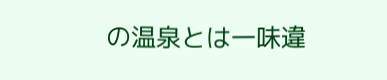の温泉とは一味違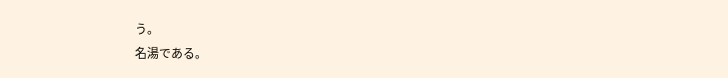う。
名湯である。